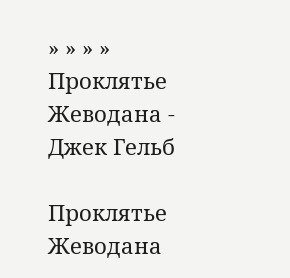» » » » Проклятье Жеводана - Джек Гельб

Проклятье Жеводана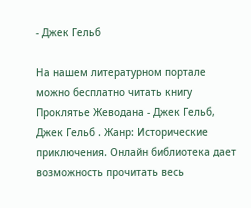- Джек Гельб

На нашем литературном портале можно бесплатно читать книгу Проклятье Жеводана - Джек Гельб, Джек Гельб . Жанр: Исторические приключения. Онлайн библиотека дает возможность прочитать весь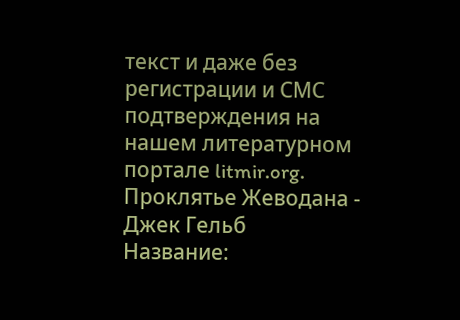текст и даже без регистрации и СМС подтверждения на нашем литературном портале litmir.org.
Проклятье Жеводана - Джек Гельб
Название: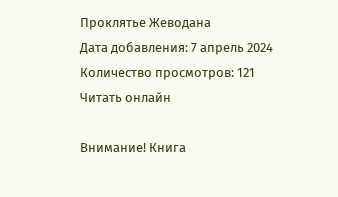Проклятье Жеводана
Дата добавления: 7 апрель 2024
Количество просмотров: 121
Читать онлайн

Внимание! Книга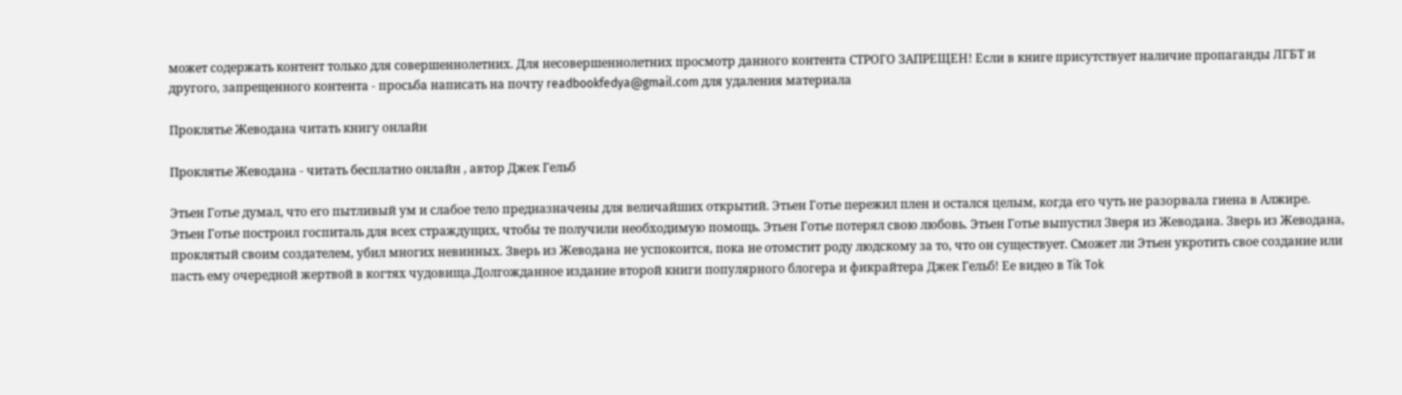может содержать контент только для совершеннолетних. Для несовершеннолетних просмотр данного контента СТРОГО ЗАПРЕЩЕН! Если в книге присутствует наличие пропаганды ЛГБТ и другого, запрещенного контента - просьба написать на почту readbookfedya@gmail.com для удаления материала

Проклятье Жеводана читать книгу онлайн

Проклятье Жеводана - читать бесплатно онлайн , автор Джек Гельб

Этьен Готье думал, что его пытливый ум и слабое тело предназначены для величайших открытий. Этьен Готье пережил плен и остался целым, когда его чуть не разорвала гиена в Алжире. Этьен Готье построил госпиталь для всех страждущих, чтобы те получили необходимую помощь. Этьен Готье потерял свою любовь. Этьен Готье выпустил Зверя из Жеводана. Зверь из Жеводана, проклятый своим создателем, убил многих невинных. Зверь из Жеводана не успокоится, пока не отомстит роду людскому за то, что он существует. Сможет ли Этьен укротить свое создание или пасть ему очередной жертвой в когтях чудовища.Долгожданное издание второй книги популярного блогера и фикрайтера Джек Гельб! Ее видео в Tik Tok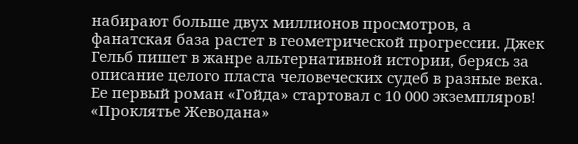набирают больше двух миллионов просмотров, а фанатская база растет в геометрической прогрессии. Джек Гельб пишет в жанре альтернативной истории, берясь за описание целого пласта человеческих судеб в разные века. Ее первый роман «Гойда» стартовал с 10 000 экземпляров! «Проклятье Жеводана»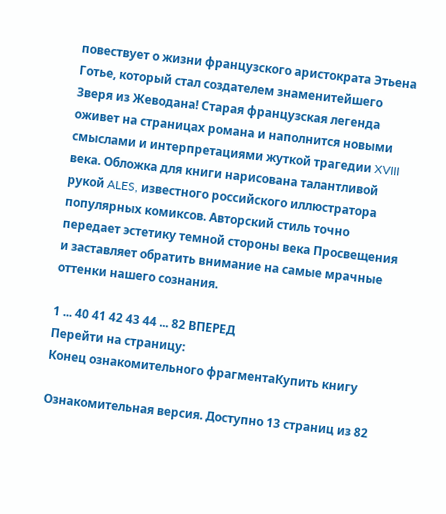повествует о жизни французского аристократа Этьена Готье, который стал создателем знаменитейшего Зверя из Жеводана! Старая французская легенда оживет на страницах романа и наполнится новыми смыслами и интерпретациями жуткой трагедии XVIII века. Обложка для книги нарисована талантливой рукой ALES, известного российского иллюстратора популярных комиксов. Авторский стиль точно передает эстетику темной стороны века Просвещения и заставляет обратить внимание на самые мрачные оттенки нашего сознания.

1 ... 40 41 42 43 44 ... 82 ВПЕРЕД
Перейти на страницу:
Конец ознакомительного фрагментаКупить книгу

Ознакомительная версия. Доступно 13 страниц из 82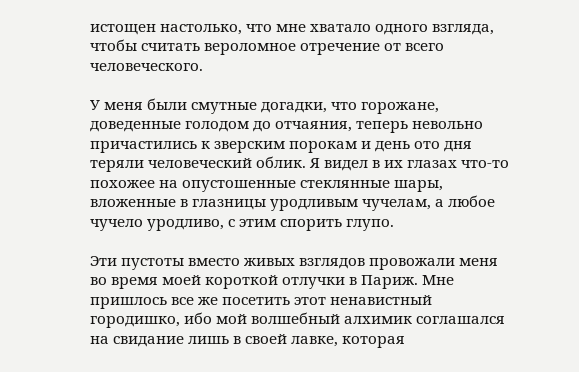истощен настолько, что мне хватало одного взгляда, чтобы считать вероломное отречение от всего человеческого.

У меня были смутные догадки, что горожане, доведенные голодом до отчаяния, теперь невольно причастились к зверским порокам и день ото дня теряли человеческий облик. Я видел в их глазах что-то похожее на опустошенные стеклянные шары, вложенные в глазницы уродливым чучелам, а любое чучело уродливо, с этим спорить глупо.

Эти пустоты вместо живых взглядов провожали меня во время моей короткой отлучки в Париж. Мне пришлось все же посетить этот ненавистный городишко, ибо мой волшебный алхимик соглашался на свидание лишь в своей лавке, которая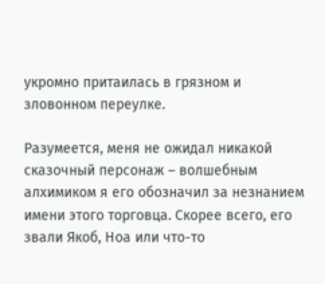укромно притаилась в грязном и зловонном переулке.

Разумеется, меня не ожидал никакой сказочный персонаж – волшебным алхимиком я его обозначил за незнанием имени этого торговца. Скорее всего, его звали Якоб, Ноа или что-то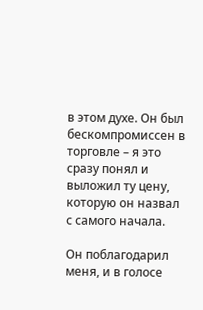в этом духе. Он был бескомпромиссен в торговле – я это сразу понял и выложил ту цену, которую он назвал с самого начала.

Он поблагодарил меня, и в голосе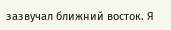зазвучал ближний восток. Я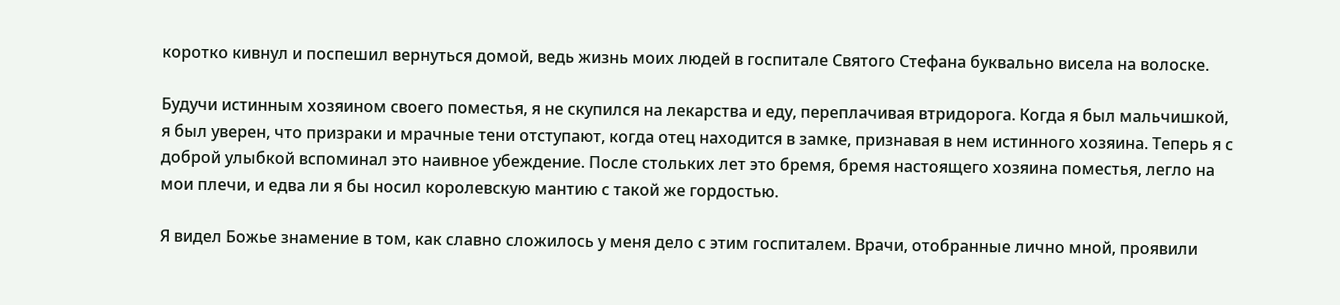коротко кивнул и поспешил вернуться домой, ведь жизнь моих людей в госпитале Святого Стефана буквально висела на волоске.

Будучи истинным хозяином своего поместья, я не скупился на лекарства и еду, переплачивая втридорога. Когда я был мальчишкой, я был уверен, что призраки и мрачные тени отступают, когда отец находится в замке, признавая в нем истинного хозяина. Теперь я с доброй улыбкой вспоминал это наивное убеждение. После стольких лет это бремя, бремя настоящего хозяина поместья, легло на мои плечи, и едва ли я бы носил королевскую мантию с такой же гордостью.

Я видел Божье знамение в том, как славно сложилось у меня дело с этим госпиталем. Врачи, отобранные лично мной, проявили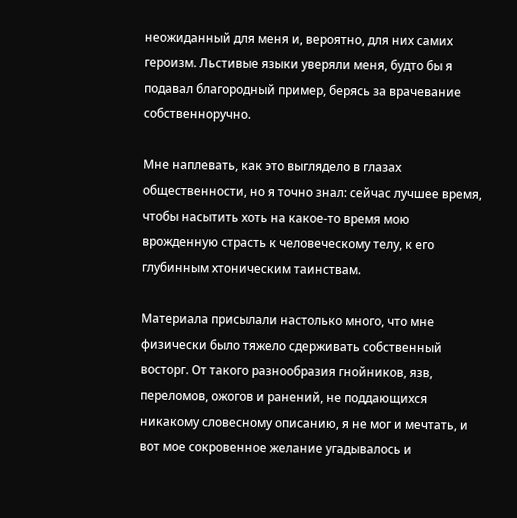неожиданный для меня и, вероятно, для них самих героизм. Льстивые языки уверяли меня, будто бы я подавал благородный пример, берясь за врачевание собственноручно.

Мне наплевать, как это выглядело в глазах общественности, но я точно знал: сейчас лучшее время, чтобы насытить хоть на какое-то время мою врожденную страсть к человеческому телу, к его глубинным хтоническим таинствам.

Материала присылали настолько много, что мне физически было тяжело сдерживать собственный восторг. От такого разнообразия гнойников, язв, переломов, ожогов и ранений, не поддающихся никакому словесному описанию, я не мог и мечтать, и вот мое сокровенное желание угадывалось и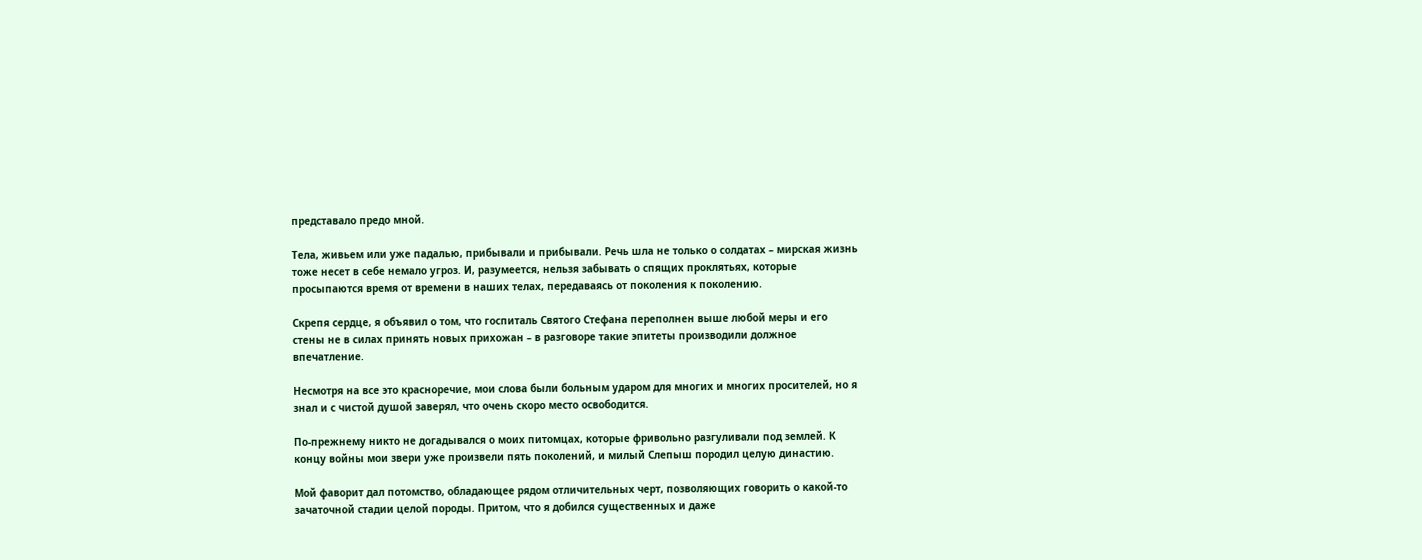представало предо мной.

Тела, живьем или уже падалью, прибывали и прибывали. Речь шла не только о солдатах – мирская жизнь тоже несет в себе немало угроз. И, разумеется, нельзя забывать о спящих проклятьях, которые просыпаются время от времени в наших телах, передаваясь от поколения к поколению.

Скрепя сердце, я объявил о том, что госпиталь Святого Стефана переполнен выше любой меры и его стены не в силах принять новых прихожан – в разговоре такие эпитеты производили должное впечатление.

Несмотря на все это красноречие, мои слова были больным ударом для многих и многих просителей, но я знал и с чистой душой заверял, что очень скоро место освободится.

По-прежнему никто не догадывался о моих питомцах, которые фривольно разгуливали под землей. К концу войны мои звери уже произвели пять поколений, и милый Слепыш породил целую династию.

Мой фаворит дал потомство, обладающее рядом отличительных черт, позволяющих говорить о какой-то зачаточной стадии целой породы. Притом, что я добился существенных и даже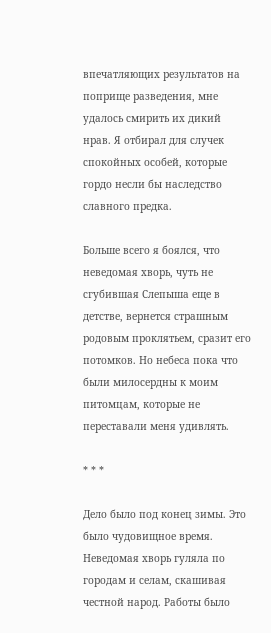впечатляющих результатов на поприще разведения, мне удалось смирить их дикий нрав. Я отбирал для случек спокойных особей, которые гордо несли бы наследство славного предка.

Больше всего я боялся, что неведомая хворь, чуть не сгубившая Слепыша еще в детстве, вернется страшным родовым проклятьем, сразит его потомков. Но небеса пока что были милосердны к моим питомцам, которые не переставали меня удивлять.

* * *

Дело было под конец зимы. Это было чудовищное время. Неведомая хворь гуляла по городам и селам, скашивая честной народ. Работы было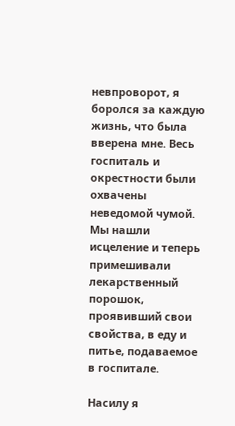невпроворот, я боролся за каждую жизнь, что была вверена мне. Весь госпиталь и окрестности были охвачены неведомой чумой. Мы нашли исцеление и теперь примешивали лекарственный порошок, проявивший свои свойства, в еду и питье, подаваемое в госпитале.

Насилу я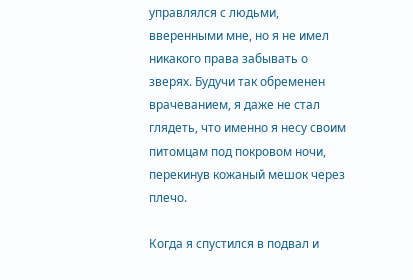управлялся с людьми, вверенными мне, но я не имел никакого права забывать о зверях. Будучи так обременен врачеванием, я даже не стал глядеть, что именно я несу своим питомцам под покровом ночи, перекинув кожаный мешок через плечо.

Когда я спустился в подвал и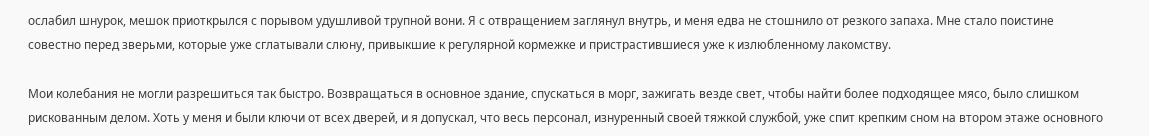ослабил шнурок, мешок приоткрылся с порывом удушливой трупной вони. Я с отвращением заглянул внутрь, и меня едва не стошнило от резкого запаха. Мне стало поистине совестно перед зверьми, которые уже сглатывали слюну, привыкшие к регулярной кормежке и пристрастившиеся уже к излюбленному лакомству.

Мои колебания не могли разрешиться так быстро. Возвращаться в основное здание, спускаться в морг, зажигать везде свет, чтобы найти более подходящее мясо, было слишком рискованным делом. Хоть у меня и были ключи от всех дверей, и я допускал, что весь персонал, изнуренный своей тяжкой службой, уже спит крепким сном на втором этаже основного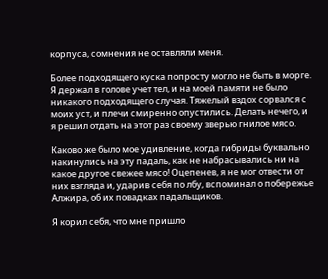корпуса, сомнения не оставляли меня.

Более подходящего куска попросту могло не быть в морге. Я держал в голове учет тел, и на моей памяти не было никакого подходящего случая. Тяжелый вздох сорвался с моих уст, и плечи смиренно опустились. Делать нечего, и я решил отдать на этот раз своему зверью гнилое мясо.

Каково же было мое удивление, когда гибриды буквально накинулись на эту падаль, как не набрасывались ни на какое другое свежее мясо! Оцепенев, я не мог отвести от них взгляда и, ударив себя по лбу, вспоминал о побережье Алжира, об их повадках падальщиков.

Я корил себя, что мне пришло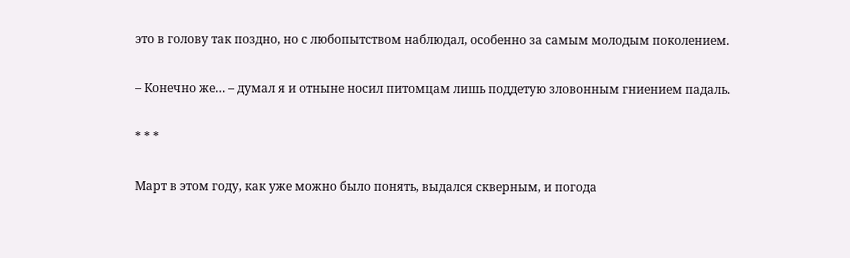это в голову так поздно, но с любопытством наблюдал, особенно за самым молодым поколением.

– Конечно же… – думал я и отныне носил питомцам лишь поддетую зловонным гниением падаль.

* * *

Март в этом году, как уже можно было понять, выдался скверным, и погода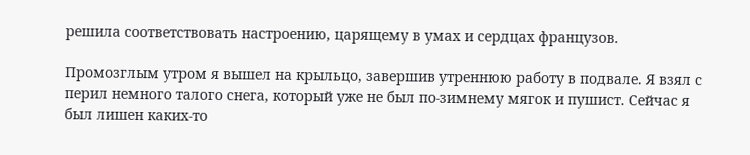решила соответствовать настроению, царящему в умах и сердцах французов.

Промозглым утром я вышел на крыльцо, завершив утреннюю работу в подвале. Я взял с перил немного талого снега, который уже не был по-зимнему мягок и пушист. Сейчас я был лишен каких-то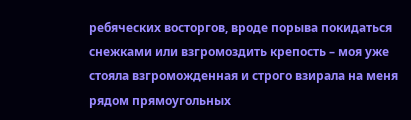ребяческих восторгов, вроде порыва покидаться снежками или взгромоздить крепость – моя уже стояла взгроможденная и строго взирала на меня рядом прямоугольных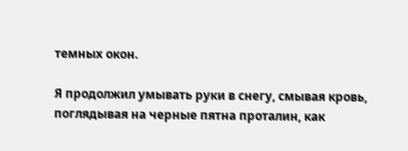темных окон.

Я продолжил умывать руки в снегу, смывая кровь, поглядывая на черные пятна проталин, как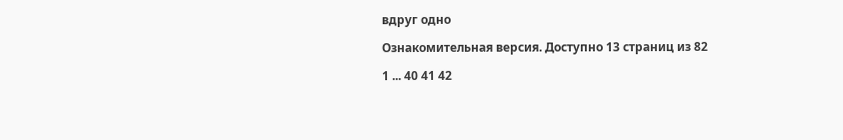вдруг одно

Ознакомительная версия. Доступно 13 страниц из 82

1 ... 40 41 42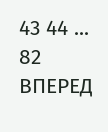43 44 ... 82 ВПЕРЕД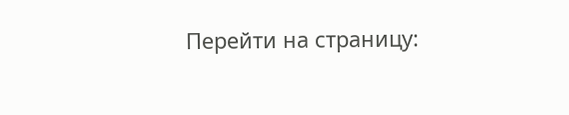Перейти на страницу: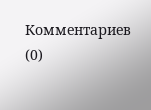Комментариев (0)